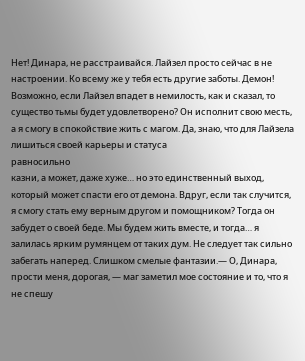Нет! Динара, не расстраивайся. Лайзел просто сейчас в не настроении. Ко всему же у тебя есть другие заботы. Демон! Возможно, если Лайзел впадет в немилость, как и сказал, то существо тьмы будет удовлетворено? Он исполнит свою месть, а я смогу в спокойствие жить с магом. Да, знаю, что для Лайзела лишиться своей карьеры и статуса
равносильно
казни, а может, даже хуже… но это единственный выход, который может спасти его от демона. Вдруг, если так случится, я смогу стать ему верным другом и помощником? Тогда он забудет о своей беде. Мы будем жить вместе, и тогда… я залилась ярким румянцем от таких дум. Не следует так сильно забегать наперед. Слишком смелые фантазии.— О, Динара, прости меня, дорогая, — маг заметил мое состояние и то, что я не спешу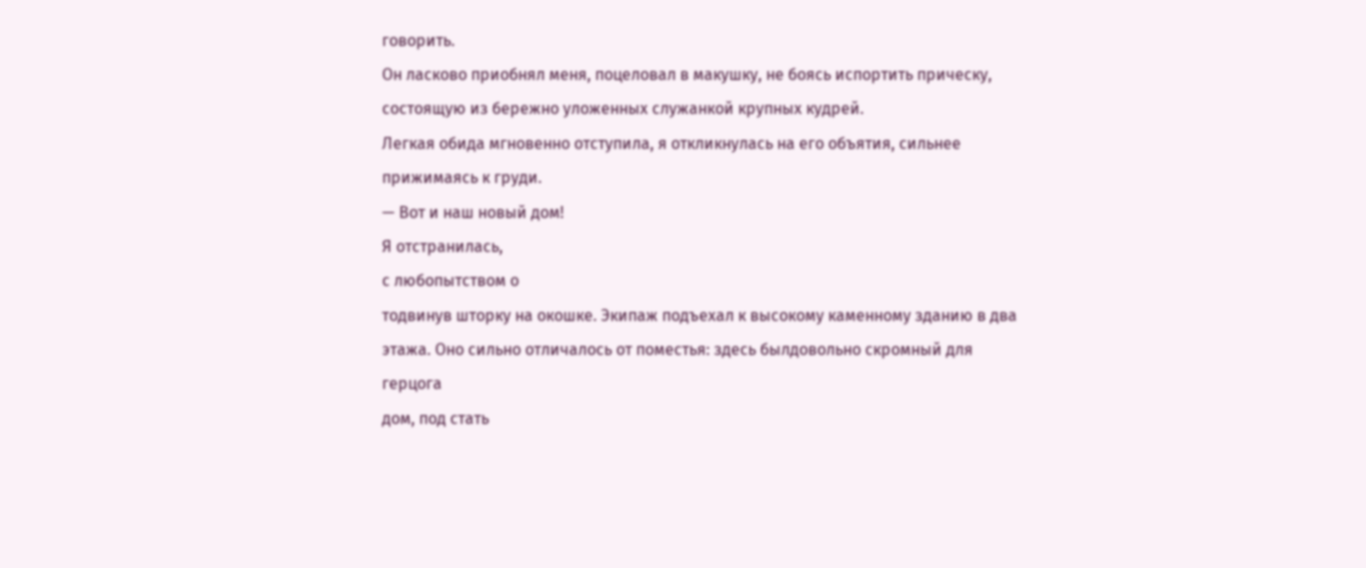говорить.
Он ласково приобнял меня, поцеловал в макушку, не боясь испортить прическу, состоящую из бережно уложенных служанкой крупных кудрей.
Легкая обида мгновенно отступила, я откликнулась на его объятия, сильнее прижимаясь к груди.
— Вот и наш новый дом!
Я отстранилась,
с любопытством о
тодвинув шторку на окошке. Экипаж подъехал к высокому каменному зданию в два этажа. Оно сильно отличалось от поместья: здесь былдовольно скромный для герцога
дом, под стать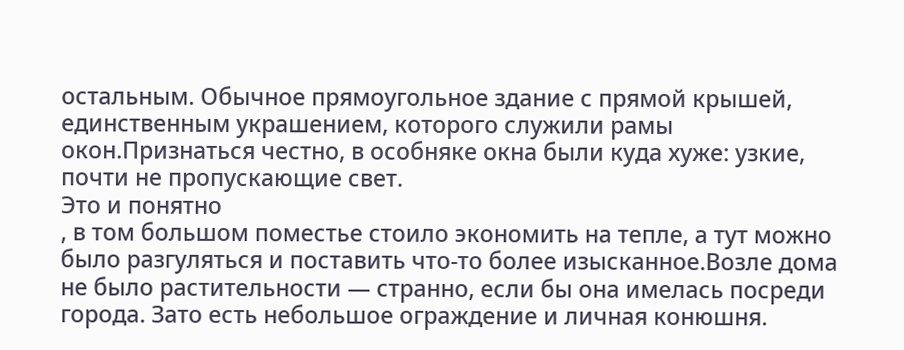остальным. Обычное прямоугольное здание с прямой крышей, единственным украшением, которого служили рамы окон.Признаться честно, в особняке окна были куда хуже: узкие, почти не пропускающие свет.
Это и понятно
, в том большом поместье стоило экономить на тепле, а тут можно было разгуляться и поставить что-то более изысканное.Возле дома не было растительности — странно, если бы она имелась посреди города. Зато есть небольшое ограждение и личная конюшня.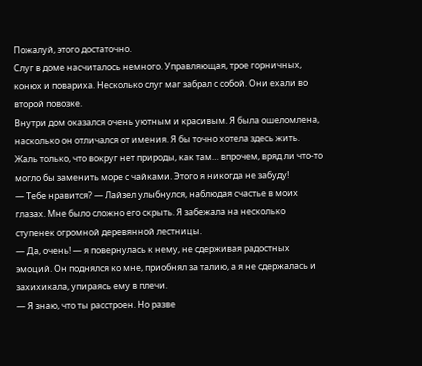Пожалуй, этого достаточно.
Слуг в доме насчиталось немного. Управляющая, трое горничных, конюх и повариха. Несколько слуг маг забрал с собой. Они ехали во второй повозке.
Внутри дом оказался очень уютным и красивым. Я была ошеломлена, насколько он отличался от имения. Я бы точно хотела здесь жить. Жаль только, что вокруг нет природы, как там… впрочем, вряд ли что-то могло бы заменить море с чайками. Этого я никогда не забуду!
— Тебе нравится? — Лайзел улыбнулся, наблюдая счастье в моих глазах. Мне было сложно его скрыть. Я забежала на несколько ступенек огромной деревянной лестницы.
— Да, очень! — я повернулась к нему, не сдерживая радостных эмоций. Он поднялся ко мне, приобнял за талию, а я не сдержалась и захихикала, упираясь ему в плечи.
— Я знаю, что ты расстроен. Но разве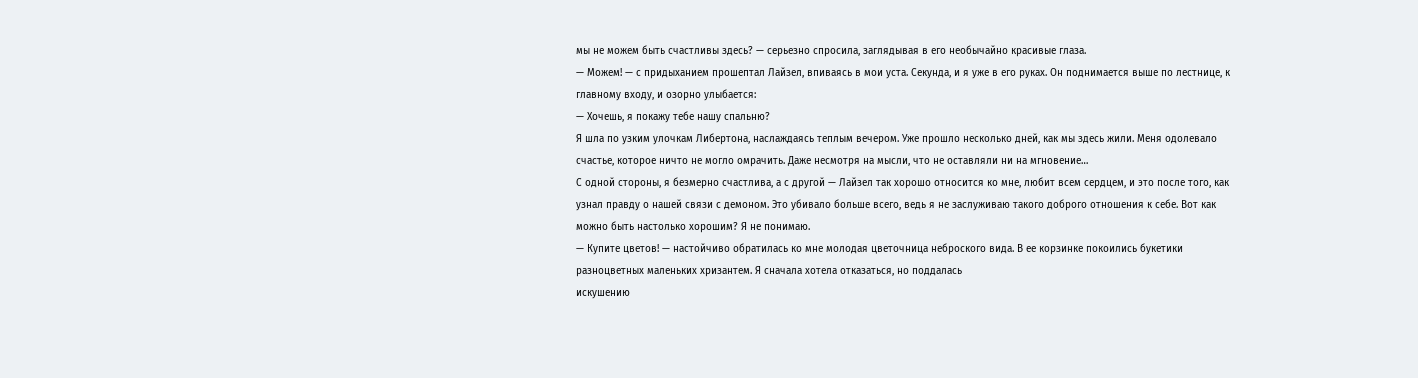мы не можем быть счастливы здесь? — серьезно спросила, заглядывая в его необычайно красивые глаза.
— Можем! — с придыханием прошептал Лайзел, впиваясь в мои уста. Секунда, и я уже в его руках. Он поднимается выше по лестнице, к главному входу, и озорно улыбается:
— Хочешь, я покажу тебе нашу спальню?
Я шла по узким улочкам Либертона, наслаждаясь теплым вечером. Уже прошло несколько дней, как мы здесь жили. Меня одолевало счастье, которое ничто не могло омрачить. Даже несмотря на мысли, что не оставляли ни на мгновение…
С одной стороны, я безмерно счастлива, а с другой — Лайзел так хорошо относится ко мне, любит всем сердцем, и это после того, как узнал правду о нашей связи с демоном. Это убивало больше всего, ведь я не заслуживаю такого доброго отношения к себе. Вот как можно быть настолько хорошим? Я не понимаю.
— Купите цветов! — настойчиво обратилась ко мне молодая цветочница неброского вида. В ее корзинке покоились букетики разноцветных маленьких хризантем. Я сначала хотела отказаться, но поддалась
искушению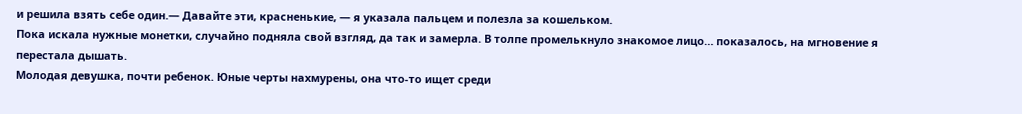и решила взять себе один.— Давайте эти, красненькие, — я указала пальцем и полезла за кошельком.
Пока искала нужные монетки, случайно подняла свой взгляд, да так и замерла. В толпе промелькнуло знакомое лицо… показалось, на мгновение я перестала дышать.
Молодая девушка, почти ребенок. Юные черты нахмурены, она что-то ищет среди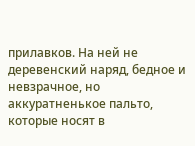прилавков. На ней не деревенский наряд, бедное и невзрачное, но аккуратненькое пальто, которые носят в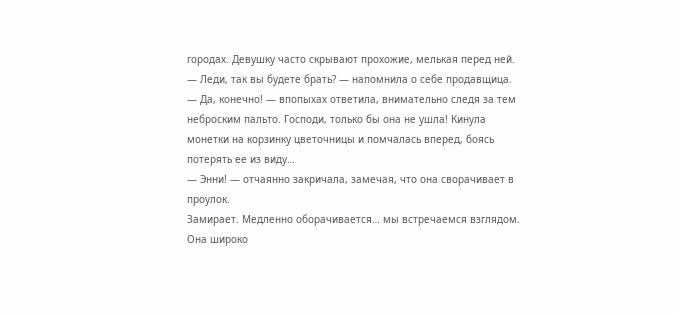городах. Девушку часто скрывают прохожие, мелькая перед ней.
— Леди, так вы будете брать? — напомнила о себе продавщица.
— Да, конечно! — впопыхах ответила, внимательно следя за тем неброским пальто. Господи, только бы она не ушла! Кинула монетки на корзинку цветочницы и помчалась вперед, боясь потерять ее из виду…
— Энни! — отчаянно закричала, замечая, что она сворачивает в проулок.
Замирает. Медленно оборачивается… мы встречаемся взглядом. Она широко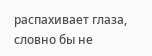распахивает глаза, словно бы не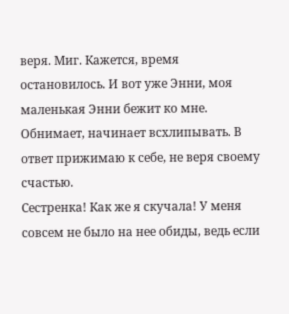веря. Миг. Кажется, время остановилось. И вот уже Энни, моя маленькая Энни бежит ко мне. Обнимает, начинает всхлипывать. В ответ прижимаю к себе, не веря своему счастью.
Сестренка! Как же я скучала! У меня совсем не было на нее обиды, ведь если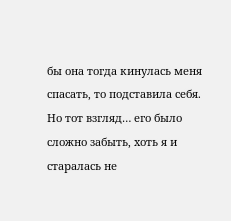бы она тогда кинулась меня спасать, то подставила себя. Но тот взгляд… его было сложно забыть, хоть я и старалась не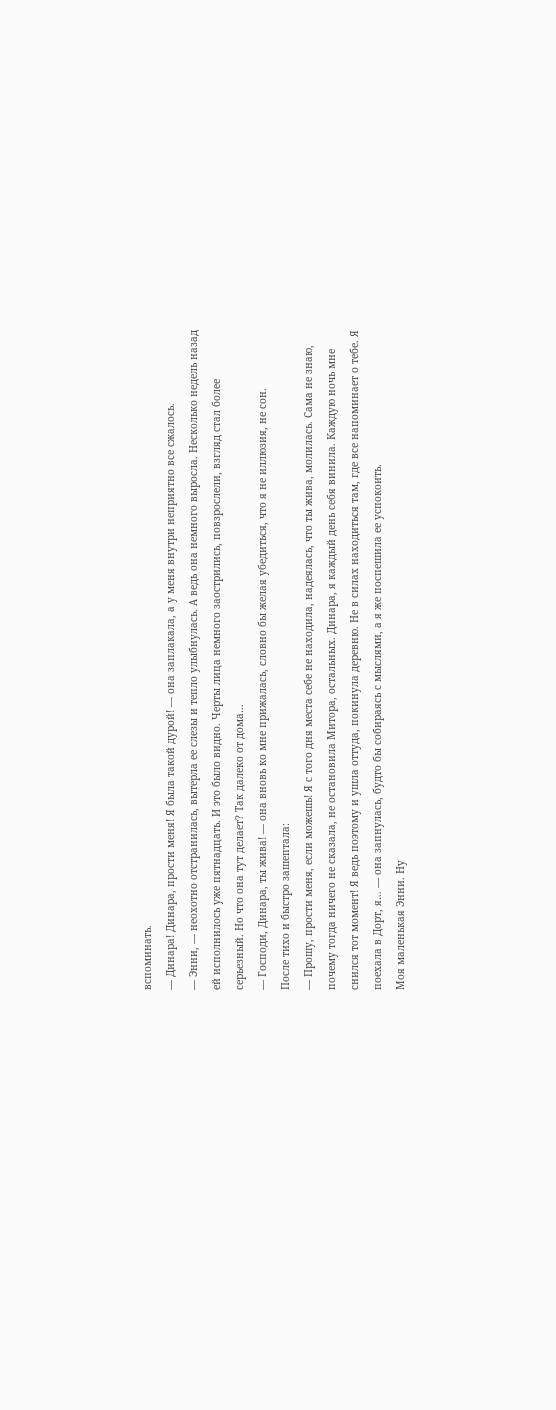вспоминать.
— Динара! Динара, прости меня! Я была такой дурой! — она заплакала, а у меня внутри неприятно все сжалось.
— Энни, — неохотно отстранилась, вытерла ее слезы и тепло улыбнулась. А ведь она немного выросла. Несколько недель назад ей исполнилось уже пятнадцать. И это было видно. Черты лица немного заострились, повзрослели, взгляд стал более серьезный. Но что она тут делает? Так далеко от дома…
— Господи, Динара, ты жива! — она вновь ко мне прижалась, словно бы желая убедиться, что я не иллюзия, не сон.
После тихо и быстро зашептала:
— Прошу, прости меня, если можешь! Я с того дня места себе не находила, надеялась, что ты жива, молилась. Сама не знаю, почему тогда ничего не сказала, не остановила Митора, остальных. Динара, я каждый день себя винила. Каждую ночь мне снился тот момент! Я ведь поэтому и ушла оттуда, покинула деревню. Не в силах находиться там, где все напоминает о тебе. Я поехала в Дорт, я… — она запнулась, будто бы собираясь с мыслями, а я же поспешила ее успокоить.
Моя маленькая Энни. Ну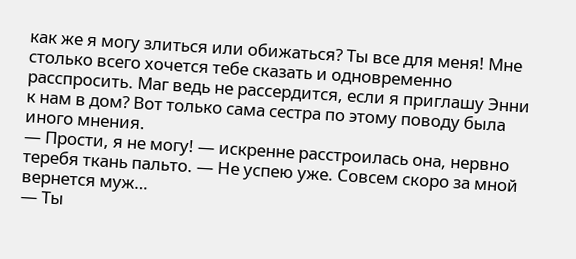как же я могу злиться или обижаться? Ты все для меня! Мне столько всего хочется тебе сказать и одновременно расспросить. Маг ведь не рассердится, если я приглашу Энни к нам в дом? Вот только сама сестра по этому поводу была иного мнения.
— Прости, я не могу! — искренне расстроилась она, нервно теребя ткань пальто. — Не успею уже. Совсем скоро за мной вернется муж…
— Ты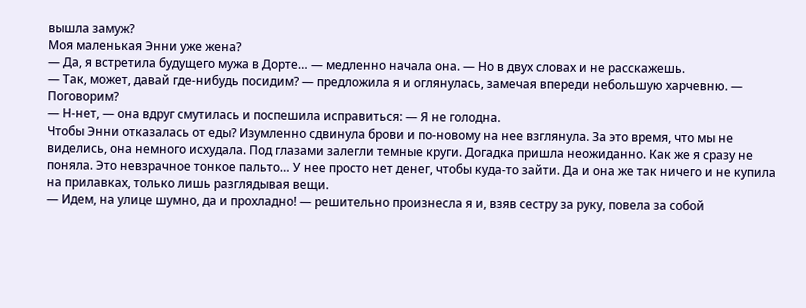вышла замуж?
Моя маленькая Энни уже жена?
— Да, я встретила будущего мужа в Дорте… — медленно начала она. — Но в двух словах и не расскажешь.
— Так, может, давай где-нибудь посидим? — предложила я и оглянулась, замечая впереди небольшую харчевню. — Поговорим?
— Н-нет, — она вдруг смутилась и поспешила исправиться: — Я не голодна.
Чтобы Энни отказалась от еды? Изумленно сдвинула брови и по-новому на нее взглянула. За это время, что мы не виделись, она немного исхудала. Под глазами залегли темные круги. Догадка пришла неожиданно. Как же я сразу не поняла. Это невзрачное тонкое пальто… У нее просто нет денег, чтобы куда-то зайти. Да и она же так ничего и не купила на прилавках, только лишь разглядывая вещи.
— Идем, на улице шумно, да и прохладно! — решительно произнесла я и, взяв сестру за руку, повела за собой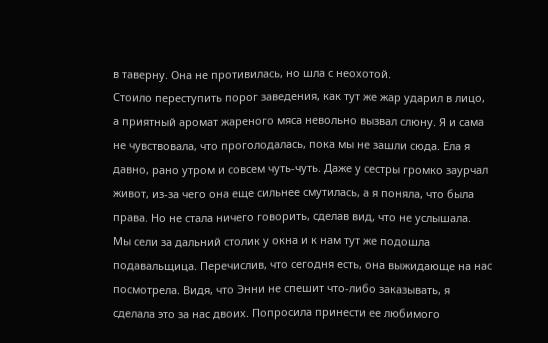в таверну. Она не противилась, но шла с неохотой.
Стоило переступить порог заведения, как тут же жар ударил в лицо, а приятный аромат жареного мяса невольно вызвал слюну. Я и сама не чувствовала, что проголодалась, пока мы не зашли сюда. Ела я давно, рано утром и совсем чуть-чуть. Даже у сестры громко заурчал живот, из-за чего она еще сильнее смутилась, а я поняла, что была права. Но не стала ничего говорить, сделав вид, что не услышала.
Мы сели за дальний столик у окна и к нам тут же подошла подавальщица. Перечислив, что сегодня есть, она выжидающе на нас посмотрела. Видя, что Энни не спешит что-либо заказывать, я сделала это за нас двоих. Попросила принести ее любимого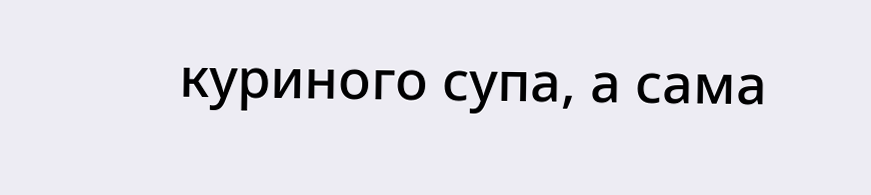куриного супа, а сама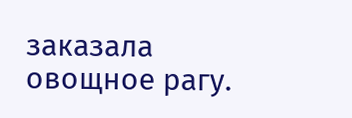заказала овощное рагу.